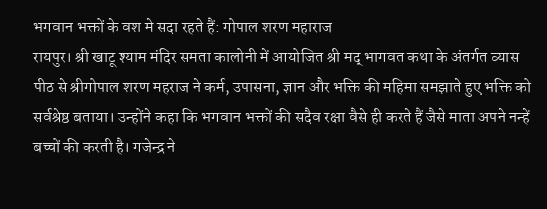भगवान भक्तों के वश मे सदा रहते हैं: गोपाल शरण महाराज
रायपुर। श्री खाटू श्याम मंदिर समता कालोनी में आयोजित श्री मद् भागवत कथा के अंतर्गत व्यास पीठ से श्रीगोपाल शरण महराज ने कर्म, उपासना, ज्ञान और भक्ति की महिमा समझाते हुए भक्ति को सर्वश्रेष्ठ बताया। उन्होंने कहा कि भगवान भक्तों की सदैव रक्षा वैसे ही करते हैं जैसे माता अपने नन्हें बच्चों की करती है। गजेन्द्र ने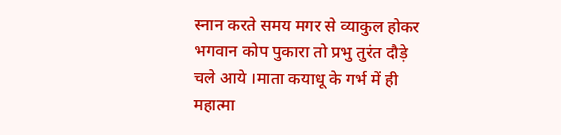स्नान करते समय मगर से व्याकुल होकर भगवान कोप पुकारा तो प्रभु तुरंत दौड़े चले आये ।माता कयाधू के गर्भ में ही महात्मा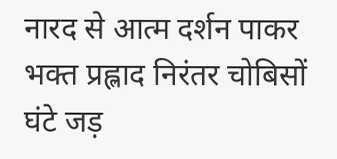नारद से आत्म दर्शन पाकर भक्त प्रह्लाद निरंतर चोबिसों घंटे जड़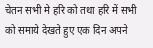चेतन सभी मे हरि को तथा हरि में सभी को समाये देखते हुए एक दिन अपने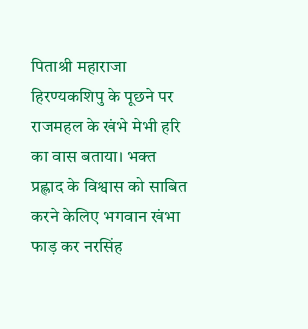पिताश्री महाराजा हिरण्यकशिपु के पूछने पर राजमहल के खंभे मेभी हरि का वास बताया। भक्त प्रह्लाद के विश्वास को साबित करने केलिए भगवान खंभा फाड़ कर नरसिंह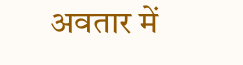अवतार में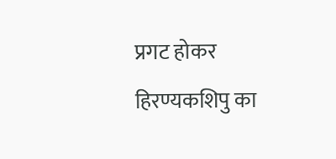प्रगट होकर हिरण्यकशिपु का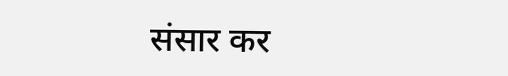संसार कर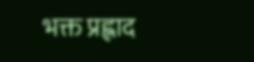भक्त प्रह्लाद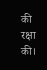की रक्षा की।